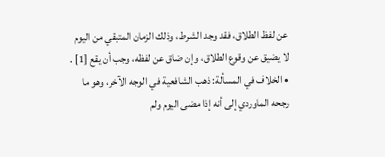عن لفظ الطلاق، فقد وجد الشرط، وذلك الزمان المتبقي من اليوم لا يضيق عن وقوع الطلاق، وإن ضاق عن لفظه، وجب أن يقع [1] .
• الخلاف في المسألة: ذهب الشافعية في الوجه الآخر، وهو ما رجحه الماوردي إلى أنه إذا مضى اليوم ولم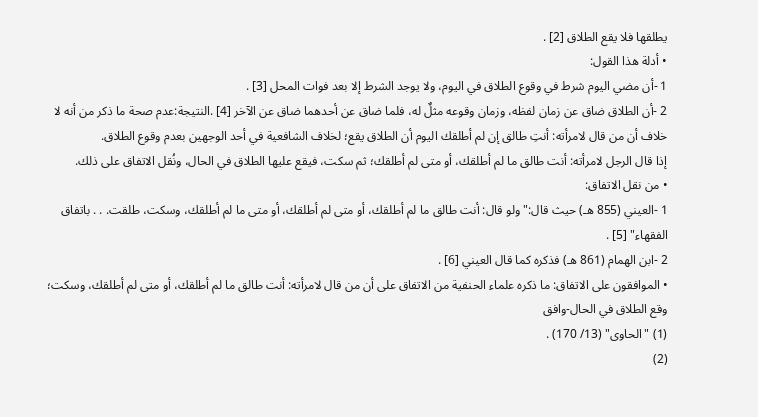يطلقها فلا يقع الطلاق [2] .
• أدلة هذا القول:
1 -أن مضي اليوم شرط في وقوع الطلاق في اليوم، ولا يوجد الشرط إلا بعد فوات المحل [3] .
2 -أن الطلاق ضاق عن زمان لفظه، وزمان وقوعه مثلٌ له، فلما ضاق عن أحدهما ضاق عن الآخر [4] .النتيجة:عدم صحة ما ذكر من أنه لا خلاف أن من قال لامرأته: أنتِ طالق إن لم أطلقك اليوم أن الطلاق يقع؛ لخلاف الشافعية في أحد الوجهين بعدم وقوع الطلاق.
إذا قال الرجل لامرأته: أنت طالق ما لم أطلقك، أو متى لم أطلقك؛ ثم سكت، فيقع عليها الطلاق في الحال، ونُقل الاتفاق على ذلك.
• من نقل الاتفاق:
1 -العيني (855 هـ) حيث قال:"ولو قال: أنت طالق ما لم أطلقك، أو متى لم أطلقك، أو متى ما لم أطلقك، وسكت، طلقت. . . باتفاق الفقهاء" [5] .
2 -ابن الهمام (861 هـ) فذكره كما قال العيني [6] .
• الموافقون على الاتفاق: ما ذكره علماء الحنفية من الاتفاق على أن من قال لامرأته: أنت طالق ما لم أطلقك، أو متى لم أطلقك، وسكت؛ وقع الطلاق في الحال-وافق
(1) "الحاوى" (13/ 170) .
(2)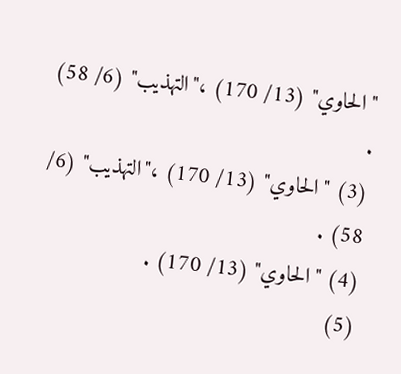"الحاوي" (13/ 170) ،"التهذيب" (6/ 58) .
(3) "الحاوي" (13/ 170) ،"التهذيب" (6/ 58) .
(4) "الحاوي" (13/ 170) .
(5)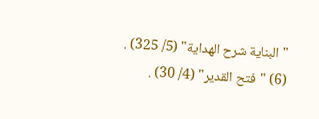"البناية شرح الهداية" (5/ 325) .
(6) "فتح القدير" (4/ 30) .